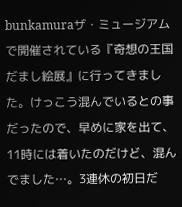bunkamuraザ・ミュージアムで開催されている『奇想の王国 だまし絵展』に行ってきました。けっこう混んでいるとの事だったので、早めに家を出て、11時には着いたのだけど、混んでました…。3連休の初日だ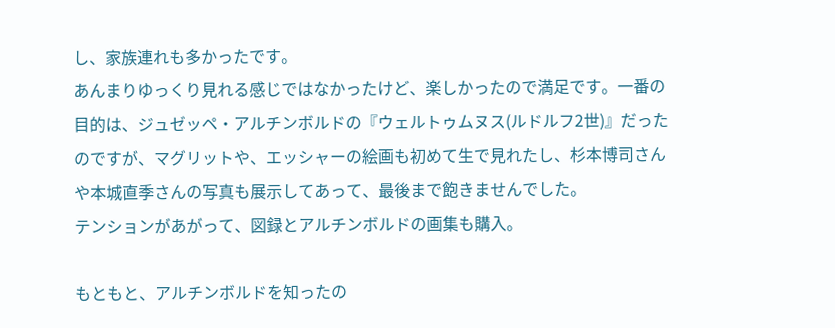し、家族連れも多かったです。
あんまりゆっくり見れる感じではなかったけど、楽しかったので満足です。一番の目的は、ジュゼッペ・アルチンボルドの『ウェルトゥムヌス(ルドルフ2世)』だったのですが、マグリットや、エッシャーの絵画も初めて生で見れたし、杉本博司さんや本城直季さんの写真も展示してあって、最後まで飽きませんでした。
テンションがあがって、図録とアルチンボルドの画集も購入。

もともと、アルチンボルドを知ったの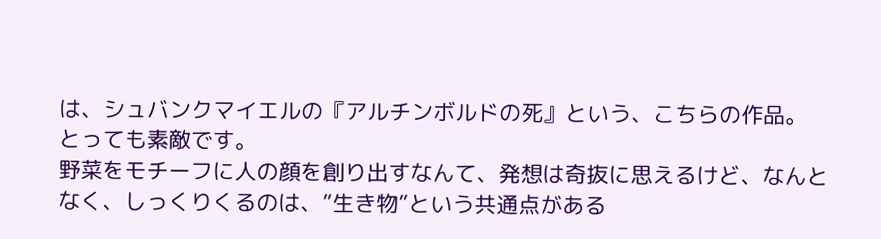は、シュバンクマイエルの『アルチンボルドの死』という、こちらの作品。
とっても素敵です。
野菜をモチーフに人の顔を創り出すなんて、発想は奇抜に思えるけど、なんとなく、しっくりくるのは、”生き物”という共通点がある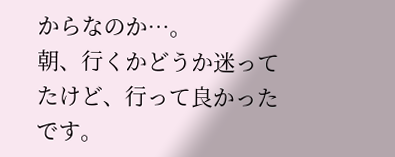からなのか…。
朝、行くかどうか迷ってたけど、行って良かったです。